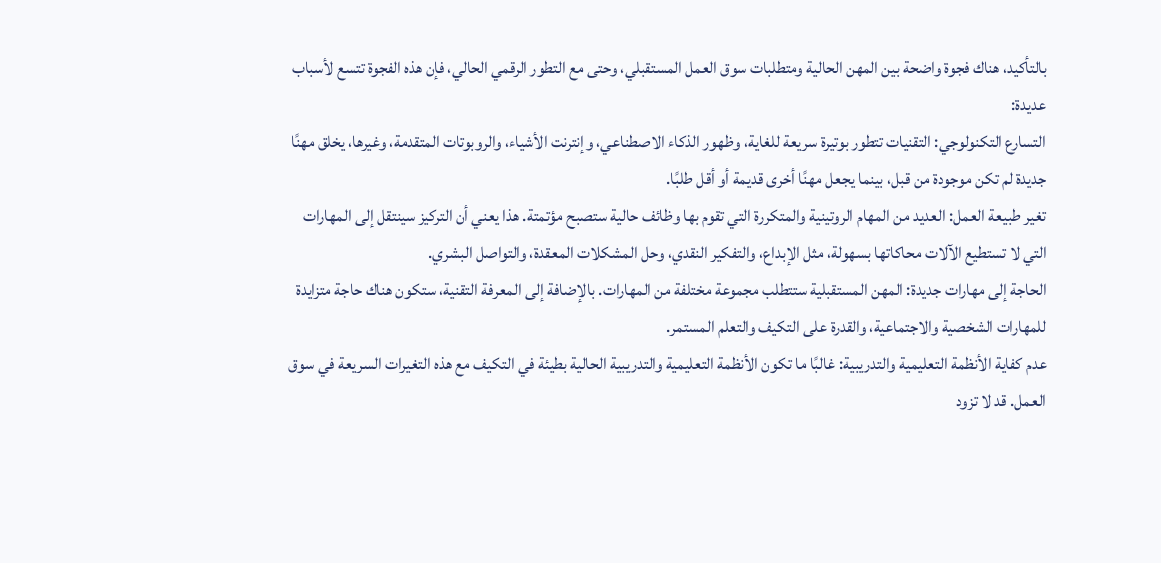بالتأكيد، هناك فجوة واضحة بين المهن الحالية ومتطلبات سوق العمل المستقبلي، وحتى مع التطور الرقمي الحالي، فإن هذه الفجوة تتسع لأسباب عديدة:
التسارع التكنولوجي: التقنيات تتطور بوتيرة سريعة للغاية، وظهور الذكاء الاصطناعي، وإنترنت الأشياء، والروبوتات المتقدمة، وغيرها، يخلق مهنًا جديدة لم تكن موجودة من قبل، بينما يجعل مهنًا أخرى قديمة أو أقل طلبًا.
تغير طبيعة العمل: العديد من المهام الروتينية والمتكررة التي تقوم بها وظائف حالية ستصبح مؤتمتة. هذا يعني أن التركيز سينتقل إلى المهارات التي لا تستطيع الآلات محاكاتها بسهولة، مثل الإبداع، والتفكير النقدي، وحل المشكلات المعقدة، والتواصل البشري.
الحاجة إلى مهارات جديدة: المهن المستقبلية ستتطلب مجموعة مختلفة من المهارات. بالإضافة إلى المعرفة التقنية، ستكون هناك حاجة متزايدة للمهارات الشخصية والاجتماعية، والقدرة على التكيف والتعلم المستمر.
عدم كفاية الأنظمة التعليمية والتدريبية: غالبًا ما تكون الأنظمة التعليمية والتدريبية الحالية بطيئة في التكيف مع هذه التغيرات السريعة في سوق العمل. قد لا تزود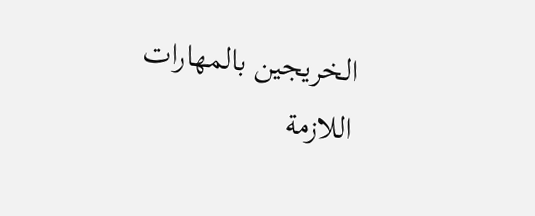الخريجين بالمهارات اللازمة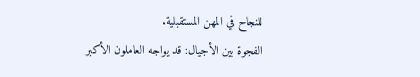للنجاح في المهن المستقبلية.
الفجوة بين الأجيال: قد يواجه العاملون الأكبر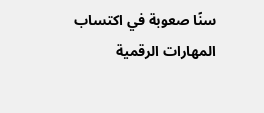سنًا صعوبة في اكتساب المهارات الرقمية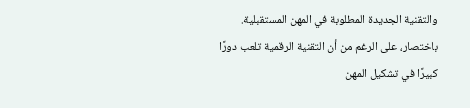والتقنية الجديدة المطلوبة في المهن المستقبلية.
باختصار، على الرغم من أن التقنية الرقمية تلعب دورًا كبيرًا في تشكيل المهن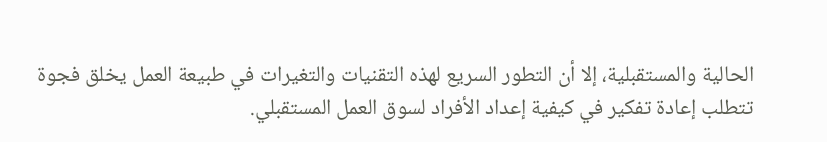الحالية والمستقبلية، إلا أن التطور السريع لهذه التقنيات والتغيرات في طبيعة العمل يخلق فجوة تتطلب إعادة تفكير في كيفية إعداد الأفراد لسوق العمل المستقبلي.